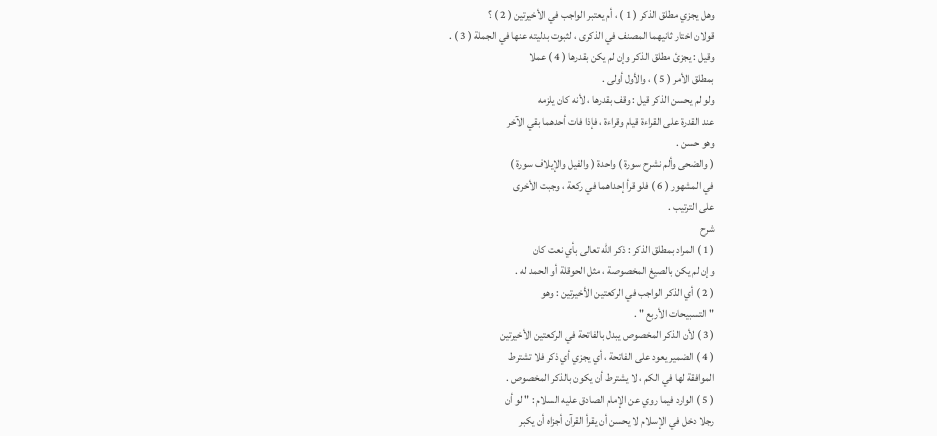وهل يجزي مطلق الذكر ( 1 ) ، أم يعتبر الواجب في الأخيرتين ( 2 ) ؟
قولان اختار ثانيهما المصنف في الذكرى ، لثبوت بدليته عنها في الجملة ( 3 ) .
وقيل : يجزئ مطلق الذكر وإن لم يكن بقدرها ( 4 ) عملا
بمطلق الأمر ( 5 ) ، والأول أولى .
ولو لم يحسن الذكر قيل : وقف بقدرها ، لأنه كان يلزمه
عند القدرة على القراءة قيام وقراءة ، فإذا فات أحدهما بقي الآخر
وهو حسن .
( والضحى وألم نشرح سورة ) واحدة ( والفيل والإيلاف سورة )
في المشهور ( 6 ) فلو قرأ إحداهما في ركعة ، وجبت الأخرى
على الترتيب .
شرح
( 1 ) المراد بمطلق الذكر : ذكر الله تعالى بأي نعت كان
وإن لم يكن بالصيغ المخصوصة ، مثل الحوقلة أو الحمد له .
( 2 ) أي الذكر الواجب في الركعتين الأخيرتين : وهو
" التسبيحات الأربع " .
( 3 ) لأن الذكر المخصوص يبدل بالفاتحة في الركعتين الأخيرتين
( 4 ) الضمير يعود على الفاتحة ، أي يجزي أي ذكر فلا تشترط
الموافقة لها في الكم ، لا يشترط أن يكون بالذكر المخصوص .
( 5 ) الوارد فيما روي عن الإمام الصادق عليه السلام : " لو أن
رجلا دخل في الإسلام لا يحسن أن يقرأ القرآن أجزاه أن يكبر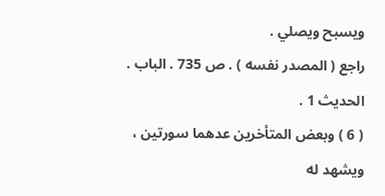ويسبح ويصلي .
راجع ( المصدر نفسه ) . ص 735 . الباب . الحديث 1 .
( 6 ) وبعض المتأخرين عدهما سورتين ، ويشهد له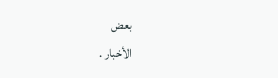بعض
الأخبار .